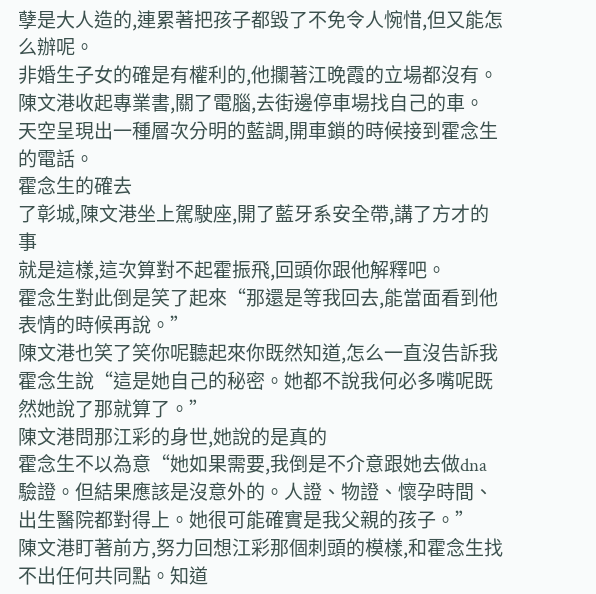孽是大人造的,連累著把孩子都毀了不免令人惋惜,但又能怎么辦呢。
非婚生子女的確是有權利的,他攔著江晚霞的立場都沒有。
陳文港收起專業書,關了電腦,去街邊停車場找自己的車。
天空呈現出一種層次分明的藍調,開車鎖的時候接到霍念生的電話。
霍念生的確去
了彰城,陳文港坐上駕駛座,開了藍牙系安全帶,講了方才的事
就是這樣,這次算對不起霍振飛,回頭你跟他解釋吧。
霍念生對此倒是笑了起來“那還是等我回去,能當面看到他表情的時候再說。”
陳文港也笑了笑你呢聽起來你既然知道,怎么一直沒告訴我
霍念生說“這是她自己的秘密。她都不說我何必多嘴呢既然她說了那就算了。”
陳文港問那江彩的身世,她說的是真的
霍念生不以為意“她如果需要,我倒是不介意跟她去做dna驗證。但結果應該是沒意外的。人證、物證、懷孕時間、出生醫院都對得上。她很可能確實是我父親的孩子。”
陳文港盯著前方,努力回想江彩那個刺頭的模樣,和霍念生找不出任何共同點。知道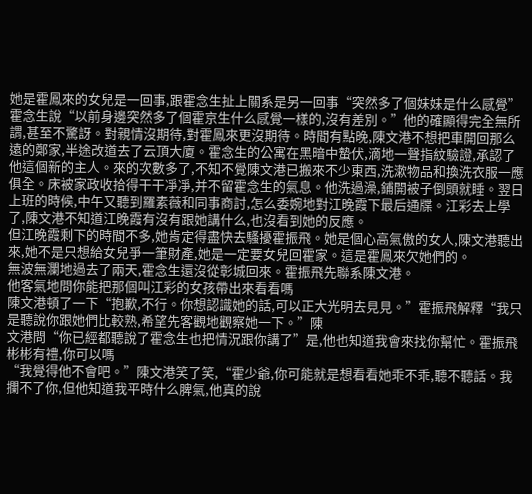她是霍鳳來的女兒是一回事,跟霍念生扯上關系是另一回事“突然多了個妹妹是什么感覺”
霍念生說“以前身邊突然多了個霍京生什么感覺一樣的,沒有差別。”他的確顯得完全無所謂,甚至不驚訝。對親情沒期待,對霍鳳來更沒期待。時間有點晚,陳文港不想把車開回那么遠的鄭家,半途改道去了云頂大廈。霍念生的公寓在黑暗中蟄伏,滴地一聲指紋驗證,承認了他這個新的主人。來的次數多了,不知不覺陳文港已搬來不少東西,洗漱物品和換洗衣服一應俱全。床被家政收拾得干干凈凈,并不留霍念生的氣息。他洗過澡,鋪開被子倒頭就睡。翌日上班的時候,中午又聽到羅素薇和同事商討,怎么委婉地對江晚霞下最后通牒。江彩去上學了,陳文港不知道江晚霞有沒有跟她講什么,也沒看到她的反應。
但江晚霞剩下的時間不多,她肯定得盡快去騷擾霍振飛。她是個心高氣傲的女人,陳文港聽出來,她不是只想給女兒爭一筆財產,她是一定要女兒回霍家。這是霍鳳來欠她們的。
無波無瀾地過去了兩天,霍念生還沒從彰城回來。霍振飛先聯系陳文港。
他客氣地問你能把那個叫江彩的女孩帶出來看看嗎
陳文港頓了一下“抱歉,不行。你想認識她的話,可以正大光明去見見。”霍振飛解釋“我只是聽說你跟她們比較熟,希望先客觀地觀察她一下。”陳
文港問“你已經都聽說了霍念生也把情況跟你講了”是,他也知道我會來找你幫忙。霍振飛彬彬有禮,你可以嗎
“我覺得他不會吧。”陳文港笑了笑,“霍少爺,你可能就是想看看她乖不乖,聽不聽話。我攔不了你,但他知道我平時什么脾氣,他真的說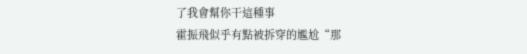了我會幫你干這種事
霍振飛似乎有點被拆穿的尷尬“那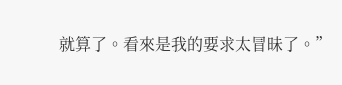就算了。看來是我的要求太冒昧了。”